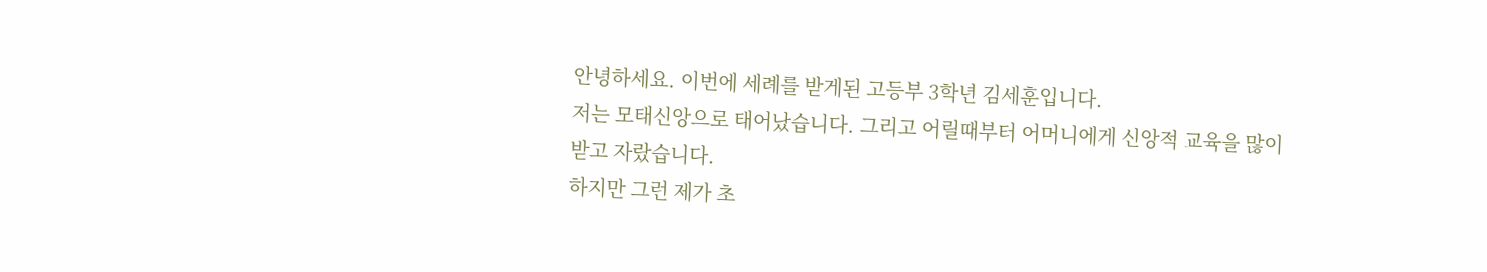안녕하세요. 이번에 세례를 받게된 고등부 3학년 김세훈입니다.
저는 모태신앙으로 태어났습니다. 그리고 어릴때부터 어머니에게 신앙적 교육을 많이 받고 자랐습니다.
하지만 그런 제가 초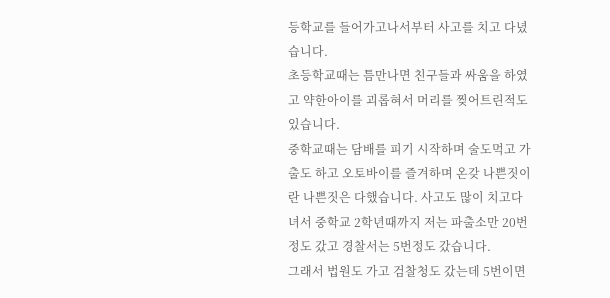등학교를 들어가고나서부터 사고를 치고 다녔습니다.
초등학교때는 틈만나면 친구들과 싸움을 하였고 약한아이를 괴롭혀서 머리를 찢어트린적도 있습니다.
중학교때는 담배를 피기 시작하며 술도먹고 가출도 하고 오토바이를 즐겨하며 온갖 나쁜짓이란 나쁜짓은 다했습니다. 사고도 많이 치고다녀서 중학교 2학년때까지 저는 파출소만 20번정도 갔고 경찰서는 5번정도 갔습니다.
그래서 법원도 가고 검찰청도 갔는데 5번이면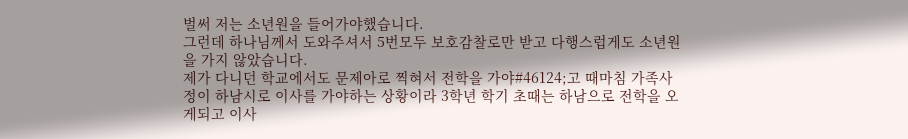벌써 저는 소년원을 들어가야했습니다.
그런데 하나님께서 도와주셔서 5번모두 보호감찰로만 받고 다행스럽게도 소년원을 가지 않았습니다.
제가 다니던 학교에서도 문제아로 찍혀서 전학을 가야#46124;고 때마침 가족사정이 하남시로 이사를 가야하는 상황이라 3학년 학기 초때는 하남으로 전학을 오게되고 이사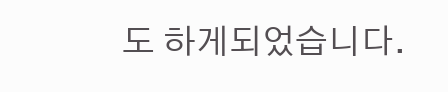도 하게되었습니다.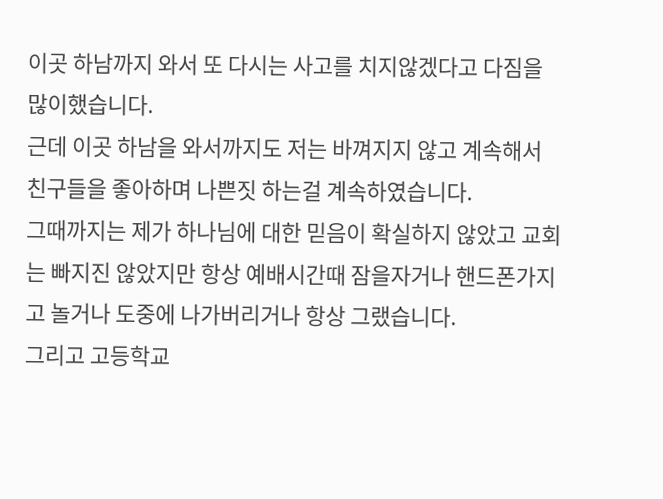이곳 하남까지 와서 또 다시는 사고를 치지않겠다고 다짐을 많이했습니다.
근데 이곳 하남을 와서까지도 저는 바껴지지 않고 계속해서 친구들을 좋아하며 나쁜짓 하는걸 계속하였습니다.
그때까지는 제가 하나님에 대한 믿음이 확실하지 않았고 교회는 빠지진 않았지만 항상 예배시간때 잠을자거나 핸드폰가지고 놀거나 도중에 나가버리거나 항상 그랬습니다.
그리고 고등학교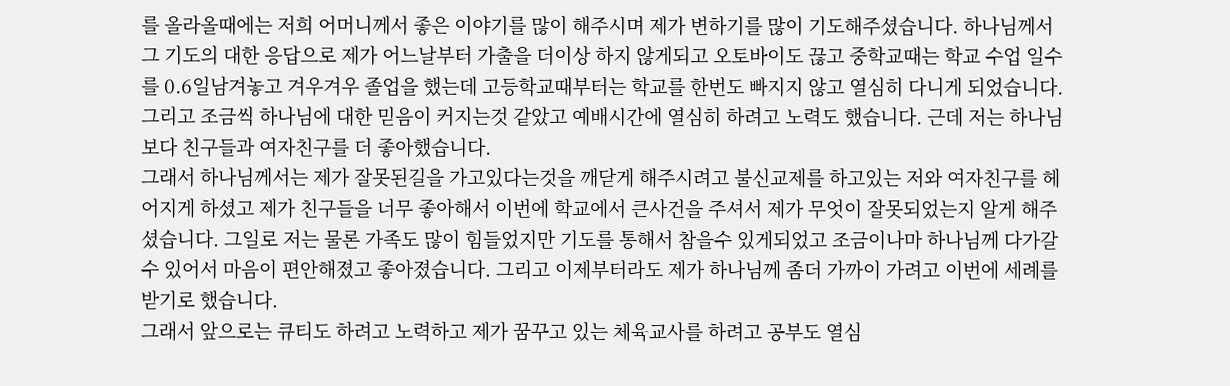를 올라올때에는 저희 어머니께서 좋은 이야기를 많이 해주시며 제가 변하기를 많이 기도해주셨습니다. 하나님께서 그 기도의 대한 응답으로 제가 어느날부터 가출을 더이상 하지 않게되고 오토바이도 끊고 중학교때는 학교 수업 일수를 0.6일남겨놓고 겨우겨우 졸업을 했는데 고등학교때부터는 학교를 한번도 빠지지 않고 열심히 다니게 되었습니다. 그리고 조금씩 하나님에 대한 믿음이 커지는것 같았고 예배시간에 열심히 하려고 노력도 했습니다. 근데 저는 하나님보다 친구들과 여자친구를 더 좋아했습니다.
그래서 하나님께서는 제가 잘못된길을 가고있다는것을 깨닫게 해주시려고 불신교제를 하고있는 저와 여자친구를 헤어지게 하셨고 제가 친구들을 너무 좋아해서 이번에 학교에서 큰사건을 주셔서 제가 무엇이 잘못되었는지 알게 해주셨습니다. 그일로 저는 물론 가족도 많이 힘들었지만 기도를 통해서 참을수 있게되었고 조금이나마 하나님께 다가갈수 있어서 마음이 편안해졌고 좋아졌습니다. 그리고 이제부터라도 제가 하나님께 좀더 가까이 가려고 이번에 세례를 받기로 했습니다.
그래서 앞으로는 큐티도 하려고 노력하고 제가 꿈꾸고 있는 체육교사를 하려고 공부도 열심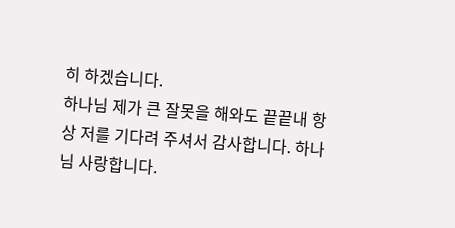히 하겠습니다.
하나님 제가 큰 잘못을 해와도 끝끝내 항상 저를 기다려 주셔서 감사합니다. 하나님 사랑합니다.